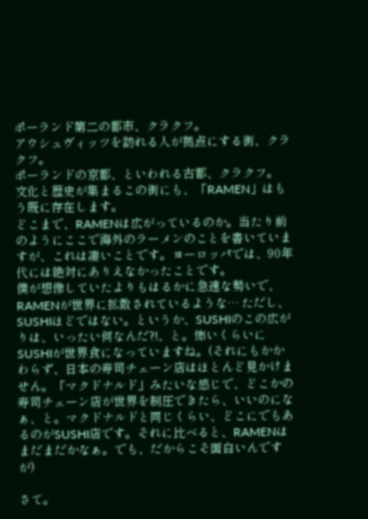ポーランド第二の都市、クラクフ。
アウシュヴィッツを訪れる人が拠点にする街、クラクフ。
ポーランドの京都、といわれる古都、クラクフ。
文化と歴史が集まるこの街にも、「RAMEN」はもう既に存在します。
どこまで、RAMENは広がっているのか。当たり前のようにここで海外のラーメンのことを書いていますが、これは凄いことです。ヨーロッパでは、90年代には絶対にありえなかったことです。
僕が想像していたよりもはるかに急速な勢いで、RAMENが世界に拡散されているような… ただし、SUSHIほどではない。というか、SUSHIのこの広がりは、いったい何なんだ?!、と。怖いくらいにSUSHIが世界食になっていますね。(それにもかかわらず、日本の寿司チェーン店はほとんど見かけません。「マクドナルド」みたいな感じで、どこかの寿司チェーン店が世界を制圧できたら、いいのになぁ、と。マクドナルドと同じくらい、どこにでもあるのがSUSHI店です。それに比べると、RAMENはまだまだかなぁ。でも、だからこそ面白いんですが)

さて。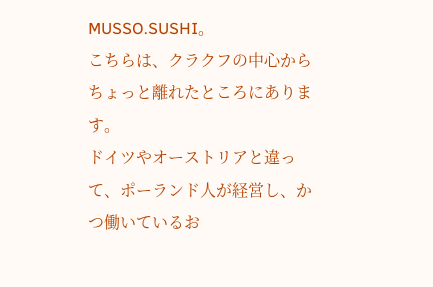MUSSO.SUSHI。
こちらは、クラクフの中心からちょっと離れたところにあります。
ドイツやオーストリアと違って、ポーランド人が経営し、かつ働いているお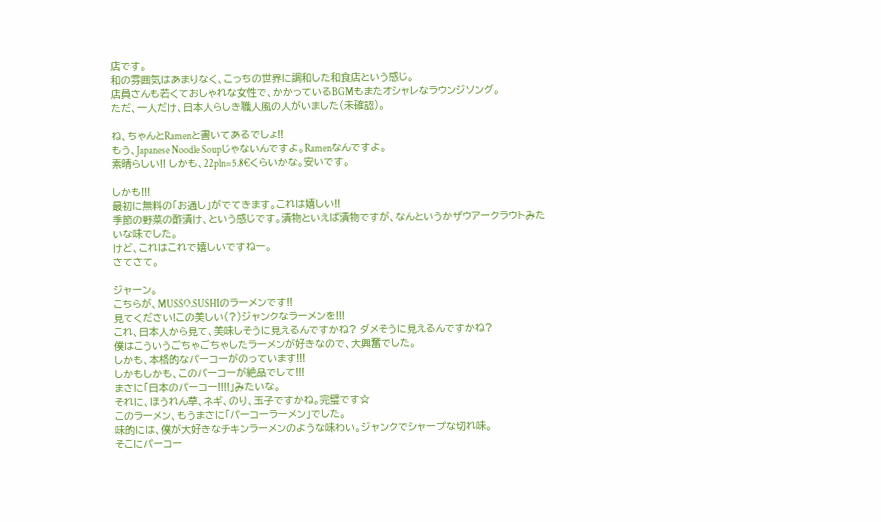店です。
和の雰囲気はあまりなく、こっちの世界に調和した和食店という感じ。
店員さんも若くておしゃれな女性で、かかっているBGMもまたオシャレなラウンジソング。
ただ、一人だけ、日本人らしき職人風の人がいました(未確認)。

ね、ちゃんとRamenと書いてあるでしょ!!
もう、Japanese Noodle Soupじゃないんですよ。Ramenなんですよ。
素晴らしい!! しかも、22pln=5.8€くらいかな。安いです。

しかも!!!
最初に無料の「お通し」がでてきます。これは嬉しい!!
季節の野菜の酢漬け、という感じです。漬物といえば漬物ですが、なんというかザウアークラウトみたいな味でした。
けど、これはこれで嬉しいですねー。
さてさて。

ジャーン。
こちらが、MUSSO.SUSHIのラーメンです!!
見てください!この美しい(?)ジャンクなラーメンを!!!
これ、日本人から見て、美味しそうに見えるんですかね? ダメそうに見えるんですかね?
僕はこういうごちゃごちゃしたラーメンが好きなので、大興奮でした。
しかも、本格的なパーコーがのっています!!!
しかもしかも、このパーコーが絶品でして!!!
まさに「日本のパーコー!!!!」みたいな。
それに、ほうれん草、ネギ、のり、玉子ですかね。完璧です☆
このラーメン、もうまさに「パーコーラーメン」でした。
味的には、僕が大好きなチキンラーメンのような味わい。ジャンクでシャープな切れ味。
そこにパーコー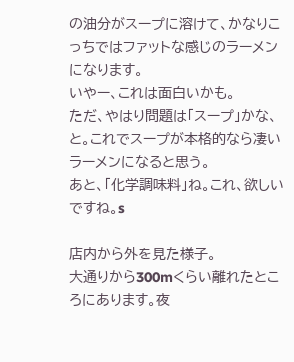の油分がスープに溶けて、かなりこっちではファットな感じのラーメンになります。
いやー、これは面白いかも。
ただ、やはり問題は「スープ」かな、と。これでスープが本格的なら凄いラーメンになると思う。
あと、「化学調味料」ね。これ、欲しいですね。s

店内から外を見た様子。
大通りから300mくらい離れたところにあります。夜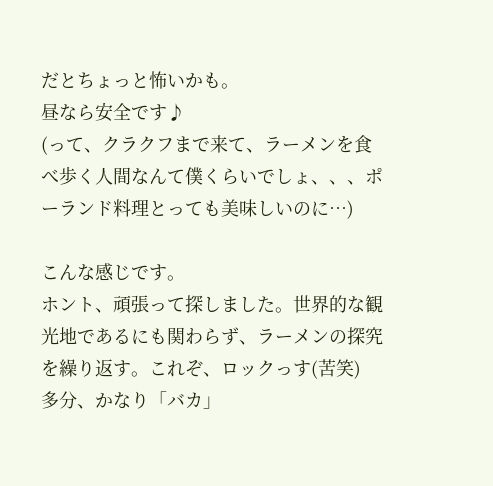だとちょっと怖いかも。
昼なら安全です♪
(って、クラクフまで来て、ラーメンを食べ歩く人間なんて僕くらいでしょ、、、ポーランド料理とっても美味しいのに…)

こんな感じです。
ホント、頑張って探しました。世界的な観光地であるにも関わらず、ラーメンの探究を繰り返す。これぞ、ロックっす(苦笑)
多分、かなり「バカ」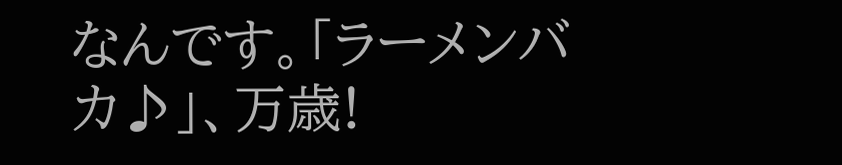なんです。「ラーメンバカ♪」、万歳!